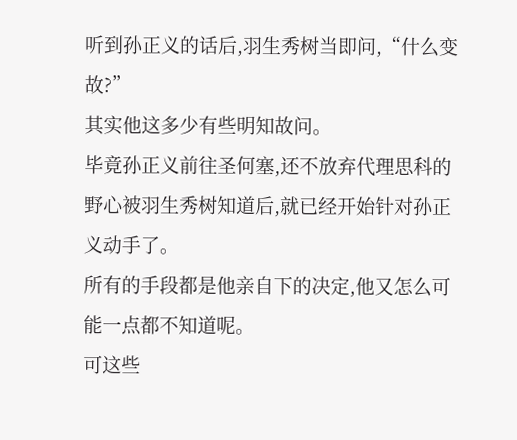听到孙正义的话后,羽生秀树当即问,“什么变故?”
其实他这多少有些明知故问。
毕竟孙正义前往圣何塞,还不放弃代理思科的野心被羽生秀树知道后,就已经开始针对孙正义动手了。
所有的手段都是他亲自下的决定,他又怎么可能一点都不知道呢。
可这些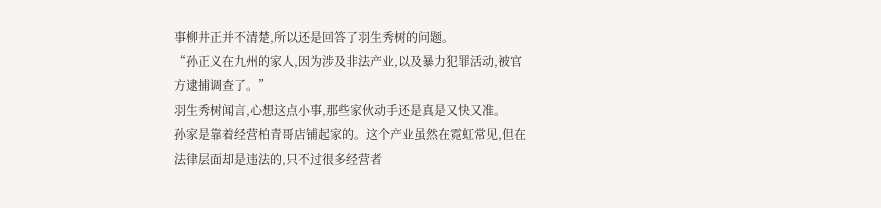事柳井正并不清楚,所以还是回答了羽生秀树的问题。
“孙正义在九州的家人,因为涉及非法产业,以及暴力犯罪活动,被官方逮捕调查了。”
羽生秀树闻言,心想这点小事,那些家伙动手还是真是又快又准。
孙家是靠着经营柏青哥店铺起家的。这个产业虽然在霓虹常见,但在法律层面却是违法的,只不过很多经营者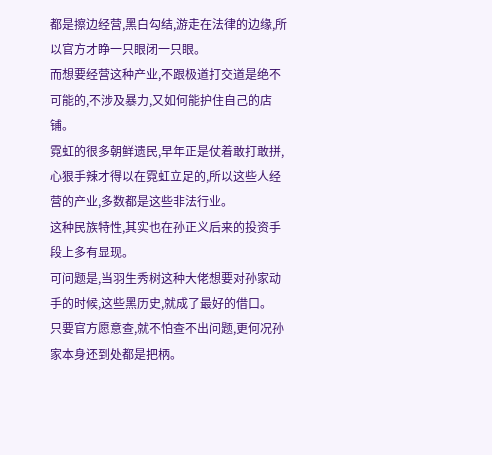都是擦边经营,黑白勾结,游走在法律的边缘,所以官方才睁一只眼闭一只眼。
而想要经营这种产业,不跟极道打交道是绝不可能的,不涉及暴力,又如何能护住自己的店铺。
霓虹的很多朝鲜遗民,早年正是仗着敢打敢拼,心狠手辣才得以在霓虹立足的,所以这些人经营的产业,多数都是这些非法行业。
这种民族特性,其实也在孙正义后来的投资手段上多有显现。
可问题是,当羽生秀树这种大佬想要对孙家动手的时候,这些黑历史,就成了最好的借口。
只要官方愿意查,就不怕查不出问题,更何况孙家本身还到处都是把柄。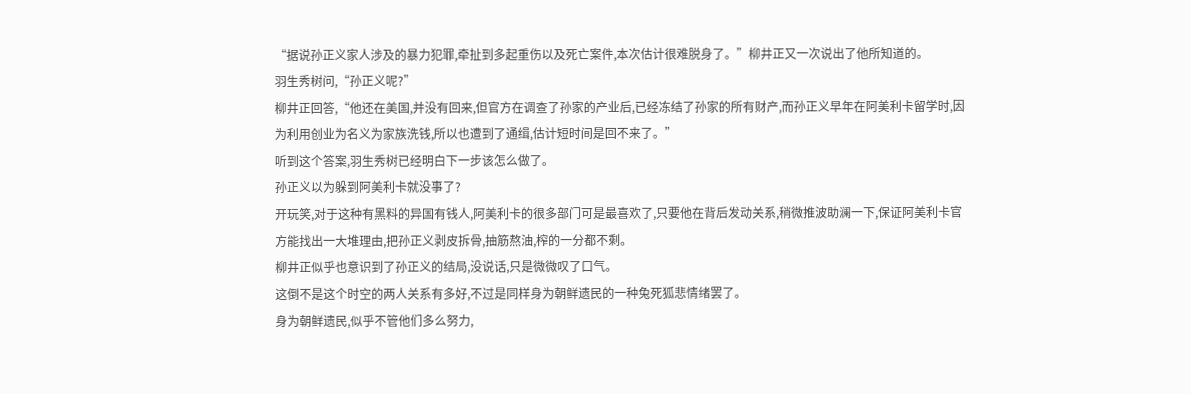“据说孙正义家人涉及的暴力犯罪,牵扯到多起重伤以及死亡案件,本次估计很难脱身了。”柳井正又一次说出了他所知道的。
羽生秀树问,“孙正义呢?”
柳井正回答,“他还在美国,并没有回来,但官方在调查了孙家的产业后,已经冻结了孙家的所有财产,而孙正义早年在阿美利卡留学时,因为利用创业为名义为家族洗钱,所以也遭到了通缉,估计短时间是回不来了。”
听到这个答案,羽生秀树已经明白下一步该怎么做了。
孙正义以为躲到阿美利卡就没事了?
开玩笑,对于这种有黑料的异国有钱人,阿美利卡的很多部门可是最喜欢了,只要他在背后发动关系,稍微推波助澜一下,保证阿美利卡官方能找出一大堆理由,把孙正义剥皮拆骨,抽筋熬油,榨的一分都不剩。
柳井正似乎也意识到了孙正义的结局,没说话,只是微微叹了口气。
这倒不是这个时空的两人关系有多好,不过是同样身为朝鲜遗民的一种兔死狐悲情绪罢了。
身为朝鲜遗民,似乎不管他们多么努力,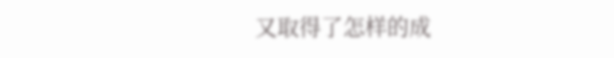又取得了怎样的成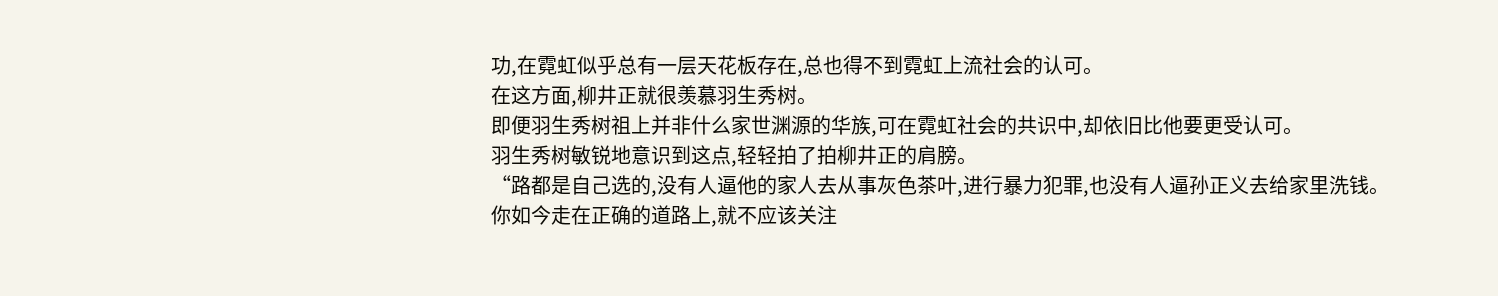功,在霓虹似乎总有一层天花板存在,总也得不到霓虹上流社会的认可。
在这方面,柳井正就很羡慕羽生秀树。
即便羽生秀树祖上并非什么家世渊源的华族,可在霓虹社会的共识中,却依旧比他要更受认可。
羽生秀树敏锐地意识到这点,轻轻拍了拍柳井正的肩膀。
“路都是自己选的,没有人逼他的家人去从事灰色茶叶,进行暴力犯罪,也没有人逼孙正义去给家里洗钱。
你如今走在正确的道路上,就不应该关注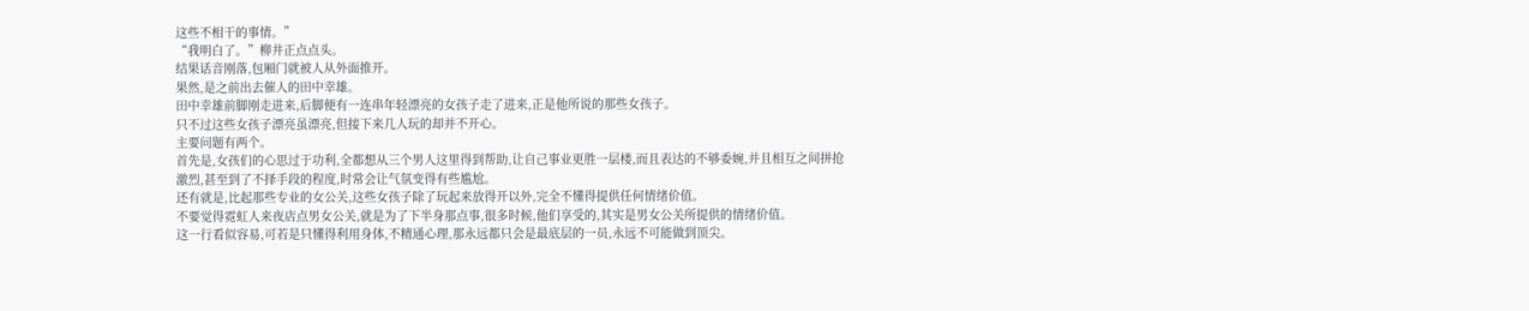这些不相干的事情。”
“我明白了。”柳井正点点头。
结果话音刚落,包厢门就被人从外面推开。
果然,是之前出去催人的田中幸雄。
田中幸雄前脚刚走进来,后脚便有一连串年轻漂亮的女孩子走了进来,正是他所说的那些女孩子。
只不过这些女孩子漂亮虽漂亮,但接下来几人玩的却并不开心。
主要问题有两个。
首先是,女孩们的心思过于功利,全都想从三个男人这里得到帮助,让自己事业更胜一层楼,而且表达的不够委婉,并且相互之间拼抢激烈,甚至到了不择手段的程度,时常会让气氛变得有些尴尬。
还有就是,比起那些专业的女公关,这些女孩子除了玩起来放得开以外,完全不懂得提供任何情绪价值。
不要觉得霓虹人来夜店点男女公关,就是为了下半身那点事,很多时候,他们享受的,其实是男女公关所提供的情绪价值。
这一行看似容易,可若是只懂得利用身体,不精通心理,那永远都只会是最底层的一员,永远不可能做到顶尖。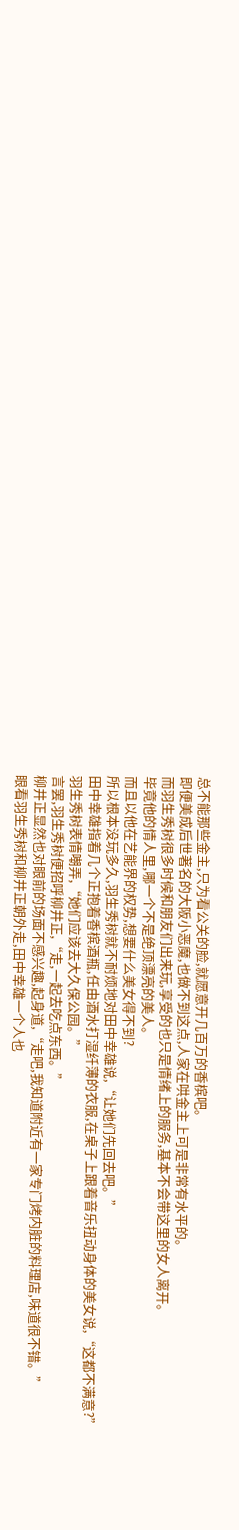总不能那些金主,只为看公关的脸,就愿意开几百万的香槟吧。
即便美成后世著名的大阪小恶魔,也做不到这点,人家在哄金主上可是非常有水平的。
而羽生秀树很多时候和朋友们出来玩,享受的也只是情绪上的服务,基本不会带这里的女人离开。
毕竟他的情人里,哪一个不是绝顶漂亮的美人。
而且以他在艺能界的权势,想要什么美女得不到?
所以根本没玩多久,羽生秀树就不耐烦地对田中幸雄说,“让她们先回去吧。”
田中幸雄指着几个正抱着香槟酒瓶,任由酒水打湿纤薄的衣服,在桌子上跟着音乐扭动身体的美女说,“这都不满意?”
羽生秀树表情嘲弄,“她们应该去大久保公园。”
言罢,羽生秀树便招呼柳井正,“走,一起去吃点东西。”
柳井正显然也对眼前的场面不感兴趣,起身道,“走吧,我知道附近有一家专门烤内脏的料理店,味道很不错。”
眼看羽生秀树和柳井正朝外走,田中幸雄一个人也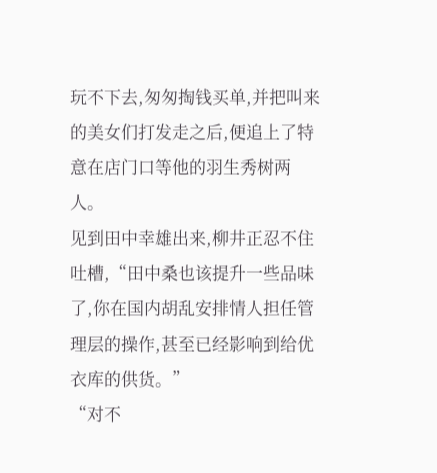玩不下去,匆匆掏钱买单,并把叫来的美女们打发走之后,便追上了特意在店门口等他的羽生秀树两人。
见到田中幸雄出来,柳井正忍不住吐槽,“田中桑也该提升一些品味了,你在国内胡乱安排情人担任管理层的操作,甚至已经影响到给优衣库的供货。”
“对不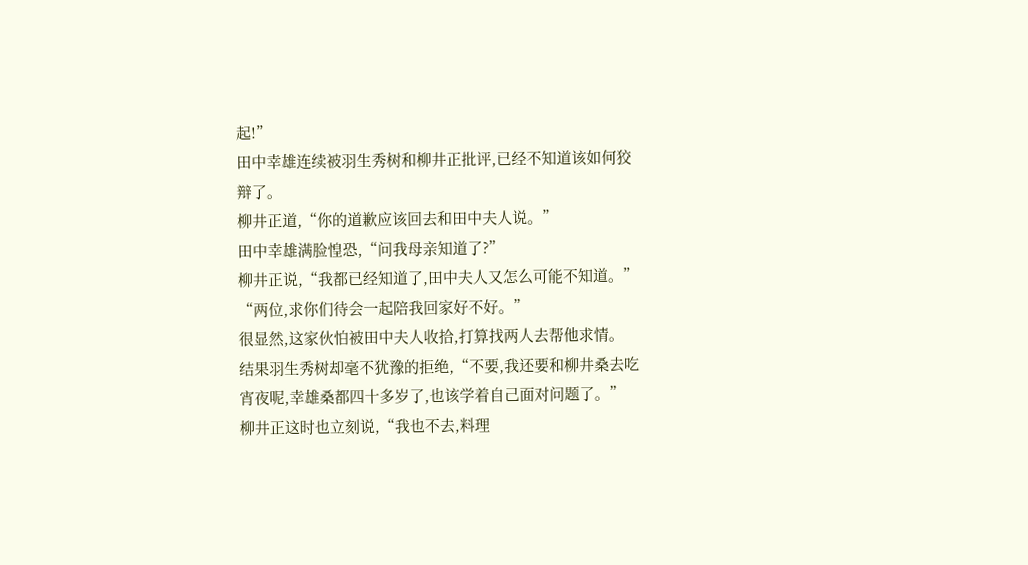起!”
田中幸雄连续被羽生秀树和柳井正批评,已经不知道该如何狡辩了。
柳井正道,“你的道歉应该回去和田中夫人说。”
田中幸雄满脸惶恐,“问我母亲知道了?”
柳井正说,“我都已经知道了,田中夫人又怎么可能不知道。”
“两位,求你们待会一起陪我回家好不好。”
很显然,这家伙怕被田中夫人收拾,打算找两人去帮他求情。
结果羽生秀树却毫不犹豫的拒绝,“不要,我还要和柳井桑去吃宵夜呢,幸雄桑都四十多岁了,也该学着自己面对问题了。”
柳井正这时也立刻说,“我也不去,料理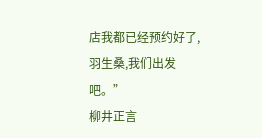店我都已经预约好了,羽生桑,我们出发吧。”
柳井正言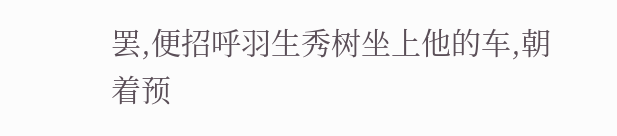罢,便招呼羽生秀树坐上他的车,朝着预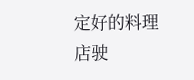定好的料理店驶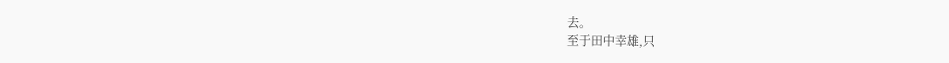去。
至于田中幸雄,只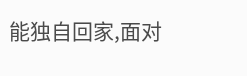能独自回家,面对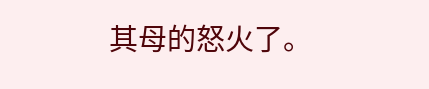其母的怒火了。